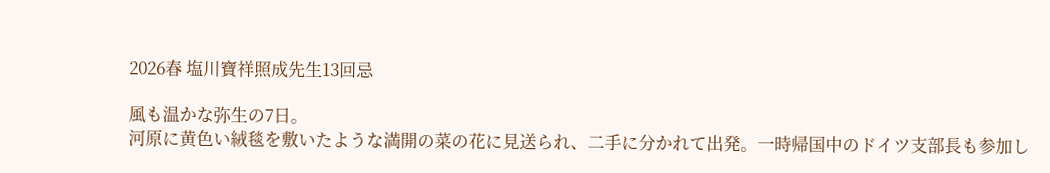2026春 塩川寶祥照成先生13回忌

風も温かな弥生の7日。
河原に黄色い絨毯を敷いたような満開の菜の花に見送られ、二手に分かれて出発。一時帰国中のドイツ支部長も参加し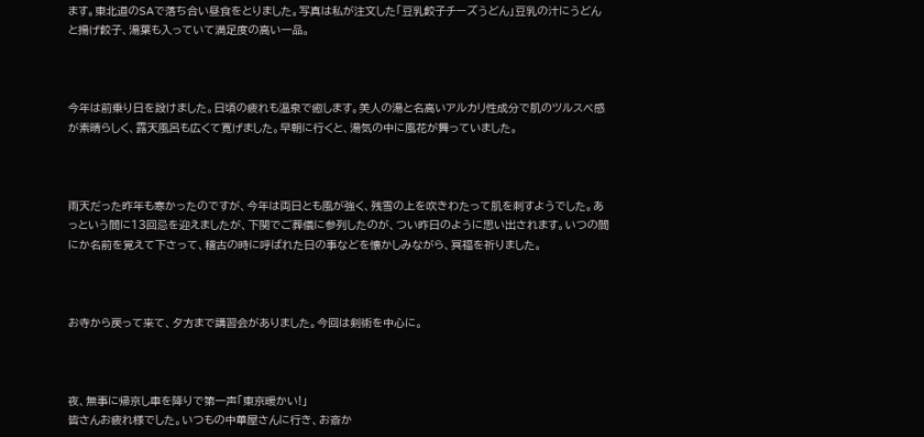ます。東北道のSAで落ち合い昼食をとりました。写真は私が注文した「豆乳餃子チーズうどん」豆乳の汁にうどんと揚げ餃子、湯葉も入っていて満足度の高い一品。



今年は前乗り日を設けました。日頃の疲れも温泉で癒します。美人の湯と名高いアルカリ性成分で肌のツルスベ感が素晴らしく、露天風呂も広くて寛げました。早朝に行くと、湯気の中に風花が舞っていました。



雨天だった昨年も寒かったのですが、今年は両日とも風が強く、残雪の上を吹きわたって肌を刺すようでした。あっという間に13回忌を迎えましたが、下関でご葬儀に参列したのが、つい昨日のように思い出されます。いつの間にか名前を覚えて下さって、稽古の時に呼ばれた日の事などを懐かしみながら、冥福を祈りました。



お寺から戻って来て、夕方まで講習会がありました。今回は剣術を中心に。



夜、無事に帰京し車を降りで第一声「東京暖かい!」
皆さんお疲れ様でした。いつもの中華屋さんに行き、お斎か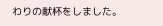わりの献杯をしました。